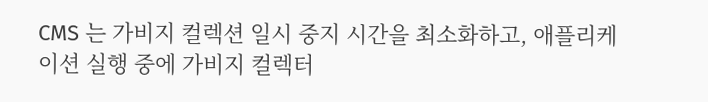CMS 는 가비지 컬렉션 일시 중지 시간을 최소화하고, 애플리케이션 실행 중에 가비지 컬렉터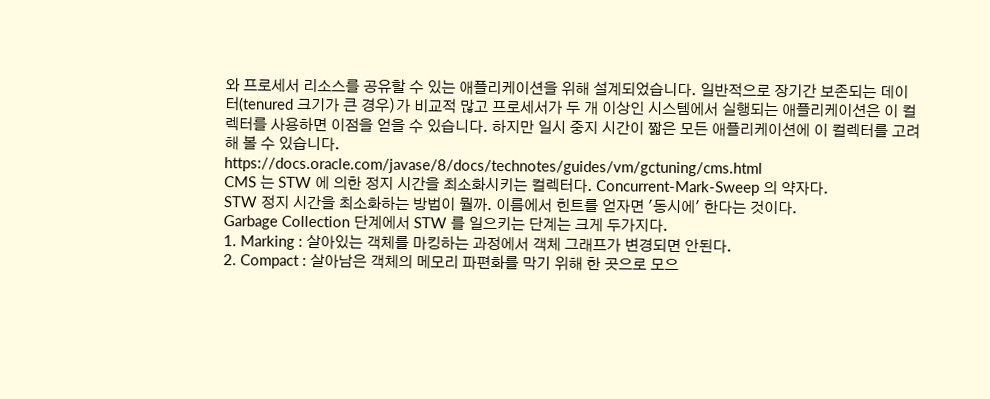와 프로세서 리소스를 공유할 수 있는 애플리케이션을 위해 설계되었습니다. 일반적으로 장기간 보존되는 데이터(tenured 크기가 큰 경우)가 비교적 많고 프로세서가 두 개 이상인 시스템에서 실행되는 애플리케이션은 이 컬렉터를 사용하면 이점을 얻을 수 있습니다. 하지만 일시 중지 시간이 짧은 모든 애플리케이션에 이 컬렉터를 고려해 볼 수 있습니다.
https://docs.oracle.com/javase/8/docs/technotes/guides/vm/gctuning/cms.html
CMS 는 STW 에 의한 정지 시간을 최소화시키는 컬렉터다. Concurrent-Mark-Sweep 의 약자다.
STW 정지 시간을 최소화하는 방법이 뭘까. 이름에서 힌트를 얻자면 '동시에' 한다는 것이다.
Garbage Collection 단계에서 STW 를 일으키는 단계는 크게 두가지다.
1. Marking : 살아있는 객체를 마킹하는 과정에서 객체 그래프가 변경되면 안된다.
2. Compact : 살아남은 객체의 메모리 파편화를 막기 위해 한 곳으로 모으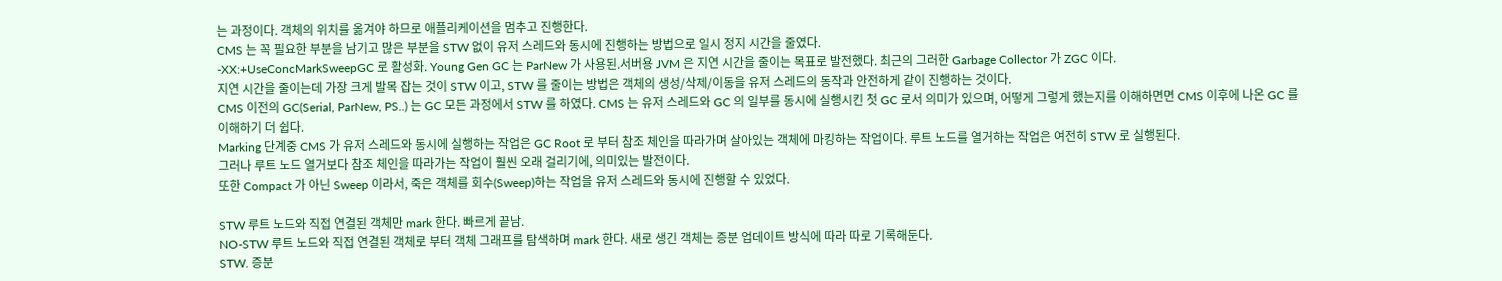는 과정이다. 객체의 위치를 옮겨야 하므로 애플리케이션을 멈추고 진행한다.
CMS 는 꼭 필요한 부분을 남기고 많은 부분을 STW 없이 유저 스레드와 동시에 진행하는 방법으로 일시 정지 시간을 줄였다.
-XX:+UseConcMarkSweepGC 로 활성화. Young Gen GC 는 ParNew 가 사용된.서버용 JVM 은 지연 시간을 줄이는 목표로 발전했다. 최근의 그러한 Garbage Collector 가 ZGC 이다.
지연 시간을 줄이는데 가장 크게 발목 잡는 것이 STW 이고, STW 를 줄이는 방법은 객체의 생성/삭제/이동을 유저 스레드의 동작과 안전하게 같이 진행하는 것이다.
CMS 이전의 GC(Serial, ParNew, PS..) 는 GC 모든 과정에서 STW 를 하였다. CMS 는 유저 스레드와 GC 의 일부를 동시에 실행시킨 첫 GC 로서 의미가 있으며, 어떻게 그렇게 했는지를 이해하면면 CMS 이후에 나온 GC 를 이해하기 더 쉽다.
Marking 단계중 CMS 가 유저 스레드와 동시에 실행하는 작업은 GC Root 로 부터 참조 체인을 따라가며 살아있는 객체에 마킹하는 작업이다. 루트 노드를 열거하는 작업은 여전히 STW 로 실행된다.
그러나 루트 노드 열거보다 참조 체인을 따라가는 작업이 훨씬 오래 걸리기에, 의미있는 발전이다.
또한 Compact 가 아닌 Sweep 이라서, 죽은 객체를 회수(Sweep)하는 작업을 유저 스레드와 동시에 진행할 수 있었다.

STW 루트 노드와 직접 연결된 객체만 mark 한다. 빠르게 끝남.
NO-STW 루트 노드와 직접 연결된 객체로 부터 객체 그래프를 탐색하며 mark 한다. 새로 생긴 객체는 증분 업데이트 방식에 따라 따로 기록해둔다.
STW. 증분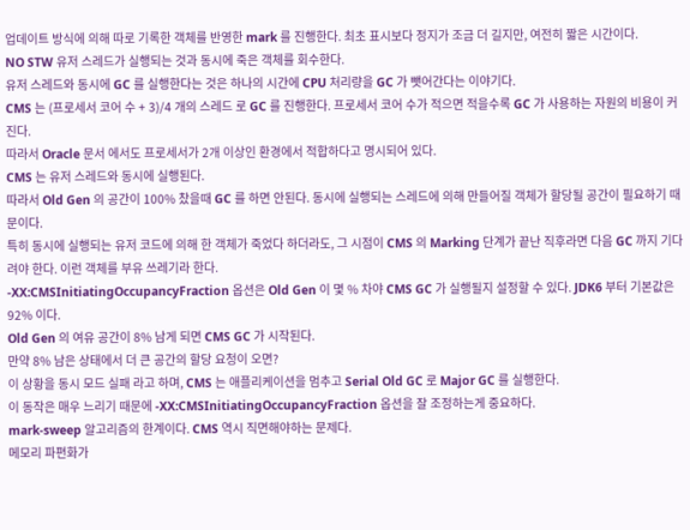업데이트 방식에 의해 따로 기록한 객체를 반영한 mark 를 진행한다. 최초 표시보다 정지가 조금 더 길지만, 여전히 짧은 시간이다.
NO STW 유저 스레드가 실행되는 것과 동시에 죽은 객체를 회수한다.
유저 스레드와 동시에 GC 를 실행한다는 것은 하나의 시간에 CPU 처리량을 GC 가 뺏어간다는 이야기다.
CMS 는 (프로세서 코어 수 + 3)/4 개의 스레드 로 GC 를 진행한다. 프로세서 코어 수가 적으면 적을수록 GC 가 사용하는 자원의 비용이 커진다.
따라서 Oracle 문서 에서도 프로세서가 2개 이상인 환경에서 적합하다고 명시되어 있다.
CMS 는 유저 스레드와 동시에 실행된다.
따라서 Old Gen 의 공간이 100% 찼을때 GC 를 하면 안된다. 동시에 실행되는 스레드에 의해 만들어질 객체가 할당될 공간이 필요하기 때문이다.
특히 동시에 실행되는 유저 코드에 의해 한 객체가 죽었다 하더라도, 그 시점이 CMS 의 Marking 단계가 끝난 직후라면 다음 GC 까지 기다려야 한다. 이런 객체를 부유 쓰레기라 한다.
-XX:CMSInitiatingOccupancyFraction 옵션은 Old Gen 이 몇 % 차야 CMS GC 가 실행될지 설정할 수 있다. JDK6 부터 기본값은 92% 이다.
Old Gen 의 여유 공간이 8% 남게 되면 CMS GC 가 시작된다.
만약 8% 남은 상태에서 더 큰 공간의 할당 요청이 오면?
이 상황을 동시 모드 실패 라고 하며, CMS 는 애플리케이션을 멈추고 Serial Old GC 로 Major GC 를 실행한다.
이 동작은 매우 느리기 때문에 -XX:CMSInitiatingOccupancyFraction 옵션을 잘 조정하는게 중요하다.
mark-sweep 알고리즘의 한계이다. CMS 역시 직면해야하는 문제다.
메모리 파편화가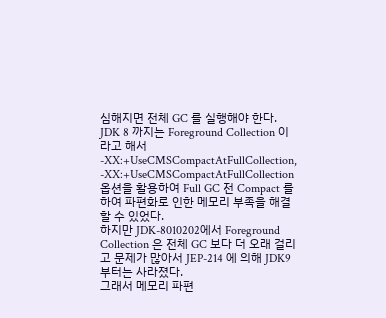심해지면 전체 GC 를 실행해야 한다.
JDK 8 까지는 Foreground Collection 이라고 해서 -XX:+UseCMSCompactAtFullCollection, -XX:+UseCMSCompactAtFullCollection 옵션을 활용하여 Full GC 전 Compact 를 하여 파편화로 인한 메모리 부족을 해결할 수 있었다.
하지만 JDK-8010202에서 Foreground Collection 은 전체 GC 보다 더 오래 걸리고 문제가 많아서 JEP-214 에 의해 JDK9 부터는 사라졌다.
그래서 메모리 파편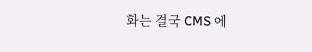화는 결국 CMS 에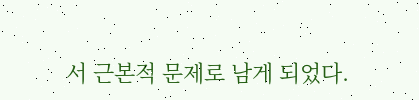서 근본적 문제로 남게 되었다.